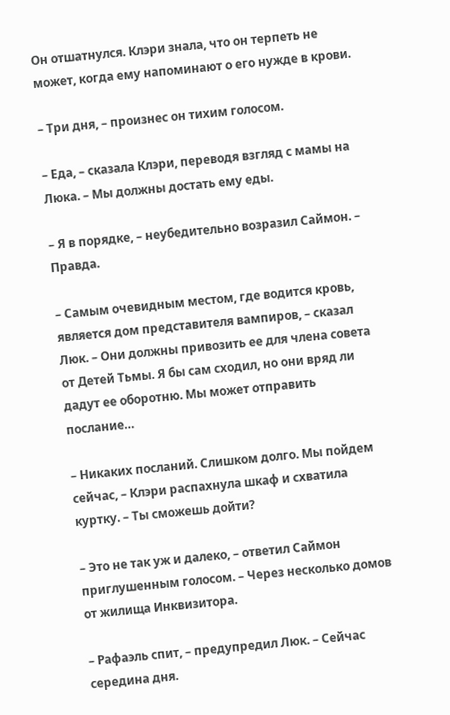Он отшатнулся. Клэри знала, что он терпеть не может, когда ему напоминают о его нужде в крови.

– Три дня, – произнес он тихим голосом.

– Еда, – сказала Клэри, переводя взгляд с мамы на Люка. – Мы должны достать ему еды.

– Я в порядке, – неубедительно возразил Саймон. – Правда.

– Самым очевидным местом, где водится кровь, является дом представителя вампиров, – сказал Люк. – Они должны привозить ее для члена совета от Детей Тьмы. Я бы сам сходил, но они вряд ли дадут ее оборотню. Мы может отправить послание…

– Никаких посланий. Слишком долго. Мы пойдем сейчас, – Клэри распахнула шкаф и схватила куртку. – Ты сможешь дойти?

– Это не так уж и далеко, – ответил Саймон приглушенным голосом. – Через несколько домов от жилища Инквизитора.

– Рафаэль спит, – предупредил Люк. – Сейчас середина дня.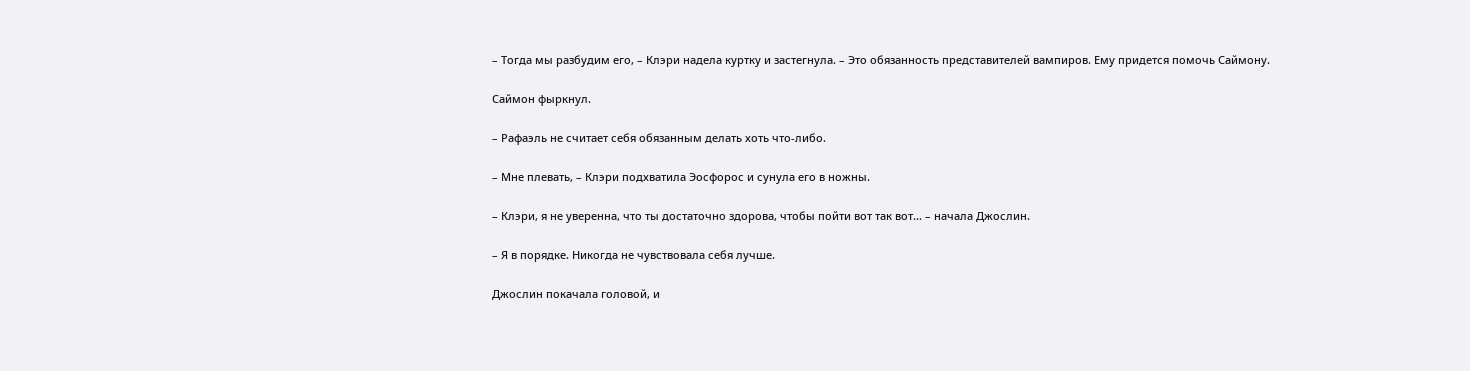– Тогда мы разбудим его, – Клэри надела куртку и застегнула. – Это обязанность представителей вампиров. Ему придется помочь Саймону.

Саймон фыркнул.

– Рафаэль не считает себя обязанным делать хоть что-либо.

– Мне плевать, – Клэри подхватила Эосфорос и сунула его в ножны.

– Клэри, я не уверенна, что ты достаточно здорова, чтобы пойти вот так вот… – начала Джослин.

– Я в порядке. Никогда не чувствовала себя лучше.

Джослин покачала головой, и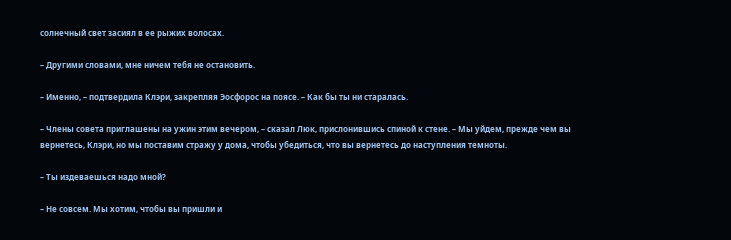солнечный свет засиял в ее рыжих волосах.

– Другими словами, мне ничем тебя не остановить.

– Именно, – подтвердила Клэри, закрепляя Эосфорос на поясе. – Как бы ты ни старалась.

– Члены совета приглашены на ужин этим вечером, – сказал Люк, прислонившись спиной к стене. – Мы уйдем, прежде чем вы вернетесь, Клэри, но мы поставим стражу у дома, чтобы убедиться, что вы вернетесь до наступления темноты.

– Ты издеваешься надо мной?

– Не совсем. Мы хотим, чтобы вы пришли и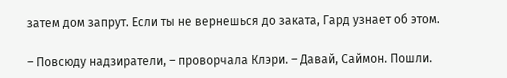затем дом запрут. Если ты не вернешься до заката, Гард узнает об этом.

– Повсюду надзиратели, – проворчала Клэри. – Давай, Саймон. Пошли.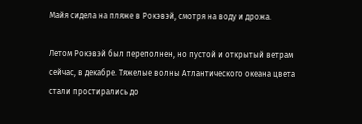Майя сидела на пляже в Рокэвэй, смотря на воду и дрожа.

Летом Рокэвэй был переполнен, но пустой и открытый ветрам сейчас, в декабре. Тяжелые волны Атлантического океана цвета стали простирались до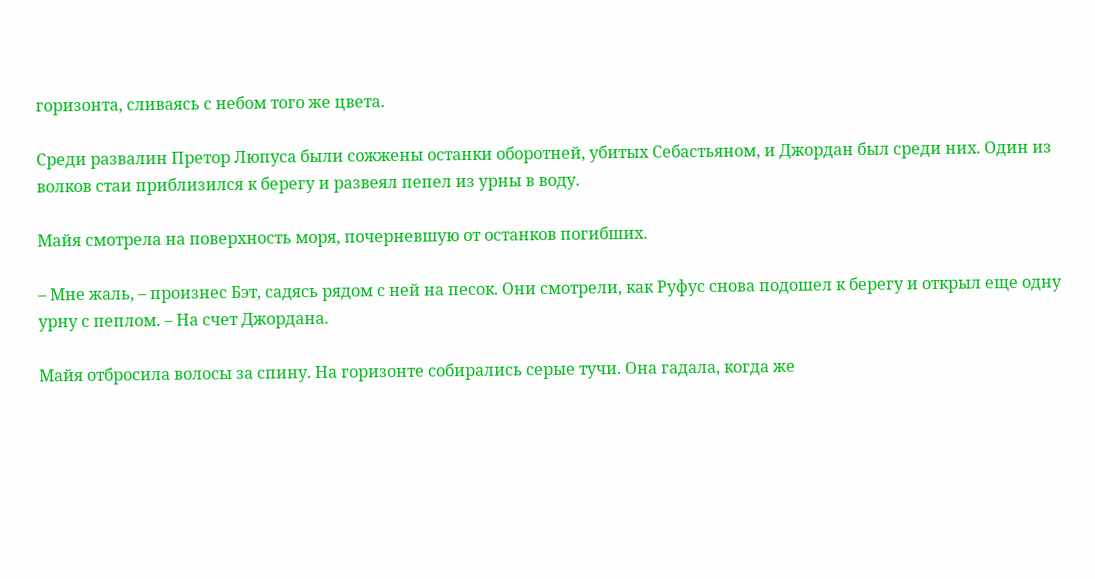горизонта, сливаясь с небом того же цвета.

Среди развалин Претор Люпуса были сожжены останки оборотней, убитых Себастьяном, и Джордан был среди них. Один из волков стаи приблизился к берегу и развеял пепел из урны в воду.

Майя смотрела на поверхность моря, почерневшую от останков погибших.

– Мне жаль, – произнес Бэт, садясь рядом с ней на песок. Они смотрели, как Руфус снова подошел к берегу и открыл еще одну урну с пеплом. – На счет Джордана.

Майя отбросила волосы за спину. На горизонте собирались серые тучи. Она гадала, когда же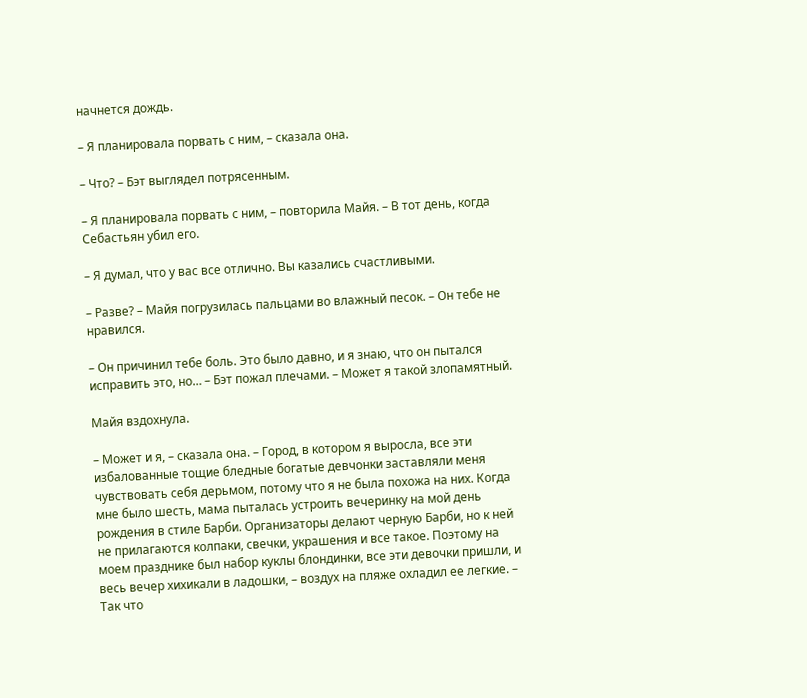начнется дождь.

– Я планировала порвать с ним, – сказала она.

– Что? – Бэт выглядел потрясенным.

– Я планировала порвать с ним, – повторила Майя. – В тот день, когда Себастьян убил его.

– Я думал, что у вас все отлично. Вы казались счастливыми.

– Разве? – Майя погрузилась пальцами во влажный песок. – Он тебе не нравился.

– Он причинил тебе боль. Это было давно, и я знаю, что он пытался исправить это, но… – Бэт пожал плечами. – Может я такой злопамятный.

Майя вздохнула.

– Может и я, – сказала она. – Город, в котором я выросла, все эти избалованные тощие бледные богатые девчонки заставляли меня чувствовать себя дерьмом, потому что я не была похожа на них. Когда мне было шесть, мама пыталась устроить вечеринку на мой день рождения в стиле Барби. Организаторы делают черную Барби, но к ней не прилагаются колпаки, свечки, украшения и все такое. Поэтому на моем празднике был набор куклы блондинки, все эти девочки пришли, и весь вечер хихикали в ладошки, – воздух на пляже охладил ее легкие. – Так что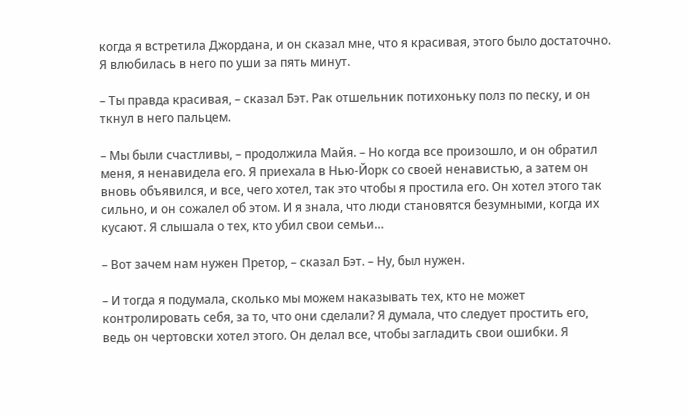когда я встретила Джордана, и он сказал мне, что я красивая, этого было достаточно. Я влюбилась в него по уши за пять минут.

– Ты правда красивая, – сказал Бэт. Рак отшельник потихоньку полз по песку, и он ткнул в него пальцем.

– Мы были счастливы, – продолжила Майя. – Но когда все произошло, и он обратил меня, я ненавидела его. Я приехала в Нью-Йорк со своей ненавистью, а затем он вновь объявился, и все, чего хотел, так это чтобы я простила его. Он хотел этого так сильно, и он сожалел об этом. И я знала, что люди становятся безумными, когда их кусают. Я слышала о тех, кто убил свои семьи…

– Вот зачем нам нужен Претор, – сказал Бэт. – Ну, был нужен.

– И тогда я подумала, сколько мы можем наказывать тех, кто не может контролировать себя, за то, что они сделали? Я думала, что следует простить его, ведь он чертовски хотел этого. Он делал все, чтобы загладить свои ошибки. Я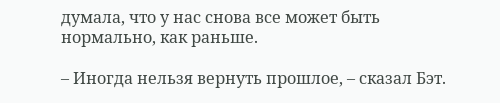думала, что у нас снова все может быть нормально, как раньше.

– Иногда нельзя вернуть прошлое, – сказал Бэт.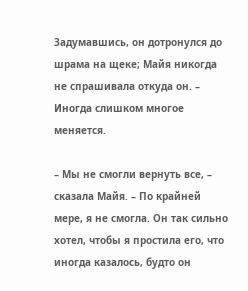Задумавшись, он дотронулся до шрама на щеке; Майя никогда не спрашивала откуда он. – Иногда слишком многое меняется.

– Мы не смогли вернуть все, – сказала Майя. – По крайней мере, я не смогла. Он так сильно хотел, чтобы я простила его, что иногда казалось, будто он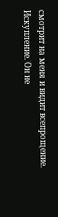смотрит на меня и видит всепрощение. Искупление. Он не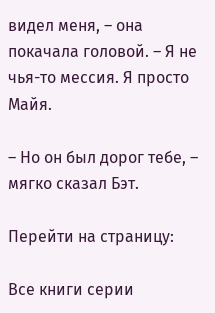видел меня, – она покачала головой. – Я не чья-то мессия. Я просто Майя.

– Но он был дорог тебе, – мягко сказал Бэт.

Перейти на страницу:

Все книги серии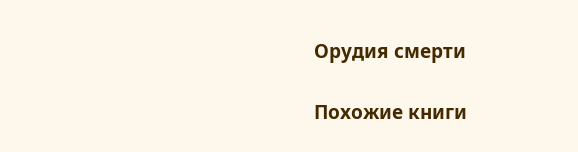Орудия смерти

Похожие книги